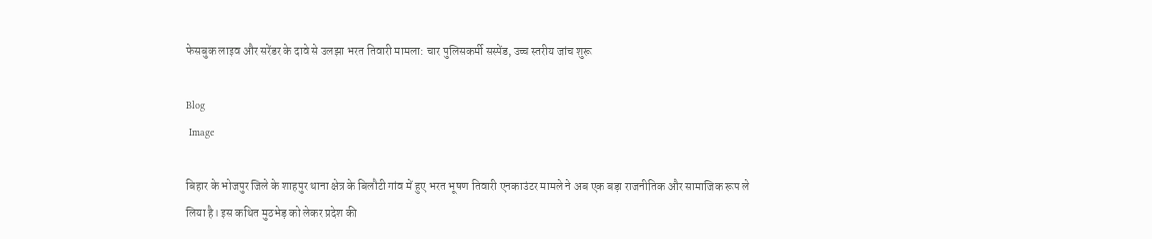फेसबुक लाइव और सरेंडर के दावे से उलझा भरत तिवारी मामला: चार पुलिसकर्मी सस्पेंड, उच्च स्तरीय जांच शुरू

Blog
 Image

बिहार के भोजपुर जिले के शाहपुर थाना क्षेत्र के बिलौटी गांव में हुए भरत भूषण तिवारी एनकाउंटर मामले ने अब एक बड़ा राजनीतिक और सामाजिक रूप ले लिया है। इस कथित मुठभेड़ को लेकर प्रदेश की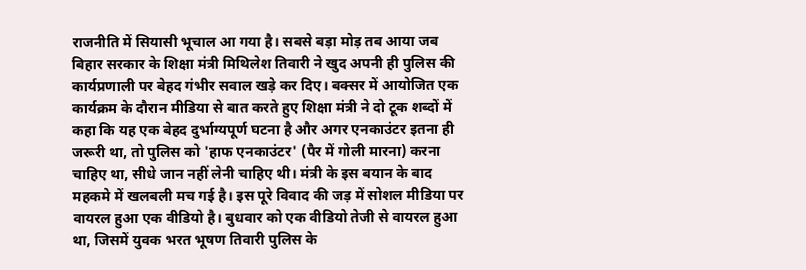राजनीति में सियासी भूचाल आ गया है। सबसे बड़ा मोड़ तब आया जब बिहार सरकार के शिक्षा मंत्री मिथिलेश तिवारी ने खुद अपनी ही पुलिस की कार्यप्रणाली पर बेहद गंभीर सवाल खड़े कर दिए। बक्सर में आयोजित एक कार्यक्रम के दौरान मीडिया से बात करते हुए शिक्षा मंत्री ने दो टूक शब्दों में कहा कि यह एक बेहद दुर्भाग्यपूर्ण घटना है और अगर एनकाउंटर इतना ही जरूरी था, तो पुलिस को 'हाफ एनकाउंटर' (पैर में गोली मारना) करना चाहिए था, सीधे जान नहीं लेनी चाहिए थी। मंत्री के इस बयान के बाद महकमे में खलबली मच गई है। इस पूरे विवाद की जड़ में सोशल मीडिया पर वायरल हुआ एक वीडियो है। बुधवार को एक वीडियो तेजी से वायरल हुआ था, जिसमें युवक भरत भूषण तिवारी पुलिस के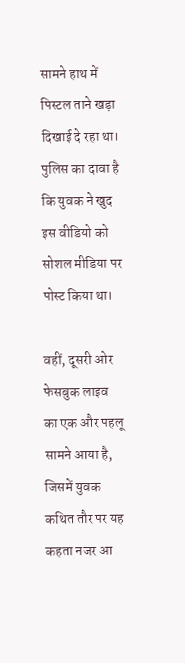सामने हाथ में पिस्टल ताने खड़ा दिखाई दे रहा था। पुलिस का दावा है कि युवक ने खुद इस वीडियो को सोशल मीडिया पर पोस्ट किया था।

वहीं, दूसरी ओर फेसबुक लाइव का एक और पहलू सामने आया है, जिसमें युवक कथित तौर पर यह कहता नजर आ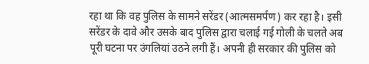रहा था कि वह पुलिस के सामने सरेंडर (आत्मसमर्पण) कर रहा है। इसी सरेंडर के दावे और उसके बाद पुलिस द्वारा चलाई गई गोली के चलते अब पूरी घटना पर उंगलियां उठने लगी हैं। अपनी ही सरकार की पुलिस को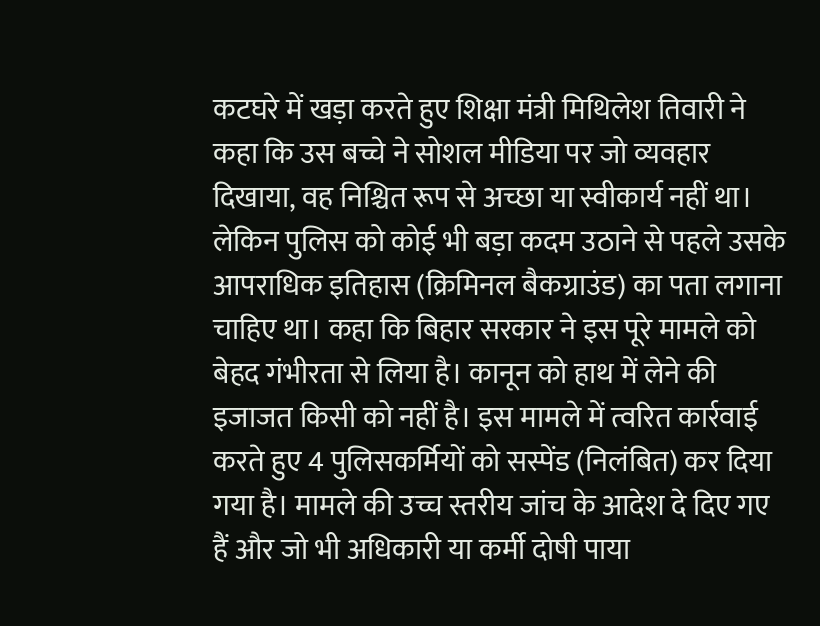कटघरे में खड़ा करते हुए शिक्षा मंत्री मिथिलेश तिवारी ने कहा कि उस बच्चे ने सोशल मीडिया पर जो व्यवहार दिखाया, वह निश्चित रूप से अच्छा या स्वीकार्य नहीं था। लेकिन पुलिस को कोई भी बड़ा कदम उठाने से पहले उसके आपराधिक इतिहास (क्रिमिनल बैकग्राउंड) का पता लगाना चाहिए था। कहा कि बिहार सरकार ने इस पूरे मामले को बेहद गंभीरता से लिया है। कानून को हाथ में लेने की इजाजत किसी को नहीं है। इस मामले में त्वरित कार्रवाई करते हुए 4 पुलिसकर्मियों को सस्पेंड (निलंबित) कर दिया गया है। मामले की उच्च स्तरीय जांच के आदेश दे दिए गए हैं और जो भी अधिकारी या कर्मी दोषी पाया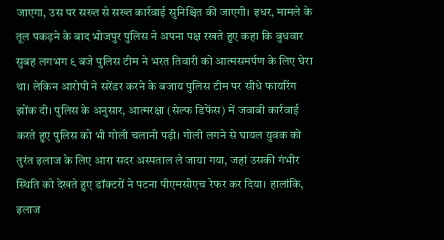जाएगा, उस पर सख्त से सख्त कार्रवाई सुनिश्चित की जाएगी। इधर, मामले के तूल पकड़ने के बाद भोजपुर पुलिस ने अपना पक्ष रखते हुए कहा कि बुधवार सुबह लगभग ९ बजे पुलिस टीम ने भरत तिवारी को आत्मसमर्पण के लिए घेरा था। लेकिन आरोपी ने सरेंडर करने के बजाय पुलिस टीम पर सीधे फायरिंग झोंक दी। पुलिस के अनुसार, आत्मरक्षा (सेल्फ डिफेंस) में जवाबी कार्रवाई करते हुए पुलिस को भी गोली चलानी पड़ी। गोली लगने से घायल युवक को तुरंत इलाज के लिए आरा सदर अस्पताल ले जाया गया, जहां उसकी गंभीर स्थिति को देखते हुए डॉक्टरों ने पटना पीएमसीएच रेफर कर दिया। हालांकि, इलाज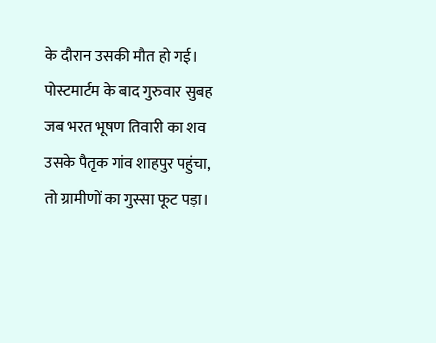के दौरान उसकी मौत हो गई। पोस्टमार्टम के बाद गुरुवार सुबह जब भरत भूषण तिवारी का शव उसके पैतृक गांव शाहपुर पहुंचा, तो ग्रामीणों का गुस्सा फूट पड़ा।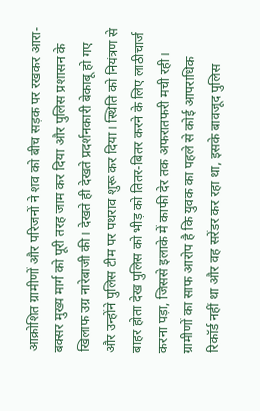आक्रोशित ग्रामीणों और परिजनों ने शव को बीच सड़क पर रखकर आरा-बक्सर मुख्य मार्ग को पूरी तरह जाम कर दिया और पुलिस प्रशासन के खिलाफ उग्र नारेबाजी की। देखते ही देखते प्रदर्शनकारी बेकाबू हो गए और उन्होंने पुलिस टीम पर पथराव शुरू कर दिया। स्थिति को नियंत्रण से बाहर होता देख पुलिस को भीड़ को तितर-बितर करने के लिए लाठीचार्ज करना पड़ा, जिससे इलाके में काफी देर तक अफरातफरी मची रही। ग्रामीणों का साफ आरोप है कि युवक का पहले से कोई आपराधिक रिकॉर्ड नहीं था और वह सरेंडर कर रहा था, इसके बावजूद पुलिस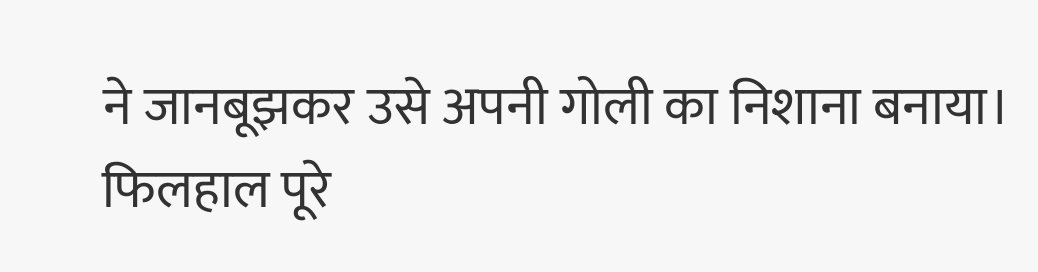ने जानबूझकर उसे अपनी गोली का निशाना बनाया। फिलहाल पूरे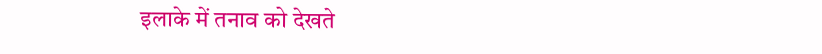इलाके में तनाव को देखते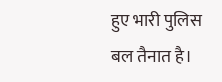हुए भारी पुलिस बल तैनात है।